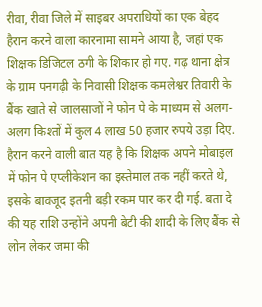रीवा, रीवा जिले में साइबर अपराधियों का एक बेहद हैरान करने वाला कारनामा सामने आया है, जहां एक शिक्षक डिजिटल ठगी के शिकार हो गए. गढ़ थाना क्षेत्र के ग्राम पनगढ़ी के निवासी शिक्षक कमलेश्वर तिवारी के बैंक खाते से जालसाजों ने फोन पे के माध्यम से अलग-अलग किश्तों में कुल 4 लाख 50 हजार रुपये उड़ा दिए.
हैरान करने वाली बात यह है कि शिक्षक अपने मोबाइल में फोन पे एप्लीकेशन का इस्तेमाल तक नहीं करते थे, इसके बावजूद इतनी बड़ी रकम पार कर दी गई. बता दे की यह राशि उन्होंने अपनी बेटी की शादी के लिए बैंक से लोन लेकर जमा की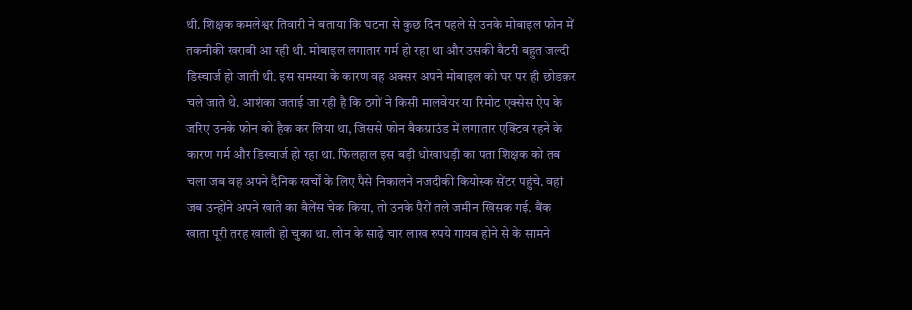थी. शिक्षक कमलेश्वर तिवारी ने बताया कि घटना से कुछ दिन पहले से उनके मोबाइल फोन में तकनीकी खराबी आ रही थी. मोबाइल लगातार गर्म हो रहा था और उसकी बैटरी बहुत जल्दी डिस्चार्ज हो जाती थी. इस समस्या के कारण वह अक्सर अपने मोबाइल को घर पर ही छोडक़र चले जाते थे. आशंका जताई जा रही है कि ठगों ने किसी मालवेयर या रिमोट एक्सेस ऐप के जरिए उनके फोन को हैक कर लिया था, जिससे फोन बैकग्राउंड में लगातार एक्टिव रहने के कारण गर्म और डिस्चार्ज हो रहा था. फिलहाल इस बड़ी धोखाधड़ी का पता शिक्षक को तब चला जब वह अपने दैनिक खर्चों के लिए पैसे निकालने नजदीकी कियोस्क सेंटर पहुंचे. वहां जब उन्होंने अपने खाते का बैलेंस चेक किया, तो उनके पैरों तले जमीन खिसक गई. बैंक खाता पूरी तरह खाली हो चुका था. लोन के साढ़े चार लाख रुपये गायब होने से के सामने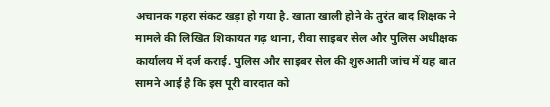अचानक गहरा संकट खड़ा हो गया है. खाता खाली होने के तुरंत बाद शिक्षक ने मामले की लिखित शिकायत गढ़ थाना, रीवा साइबर सेल और पुलिस अधीक्षक कार्यालय में दर्ज कराई. पुलिस और साइबर सेल की शुरुआती जांच में यह बात सामने आई है कि इस पूरी वारदात को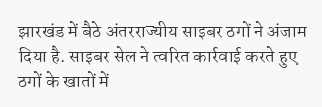झारखंड में बैठे अंतरराज्यीय साइबर ठगों ने अंजाम दिया है. साइबर सेल ने त्वरित कार्रवाई करते हुए ठगों के खातों में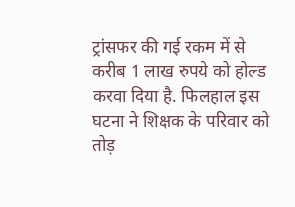ट्रांसफर की गई रकम में से करीब 1 लाख रुपये को होल्ड करवा दिया है. फिलहाल इस घटना ने शिक्षक के परिवार को तोड़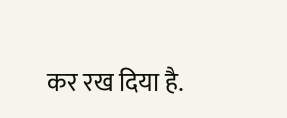कर रख दिया है.